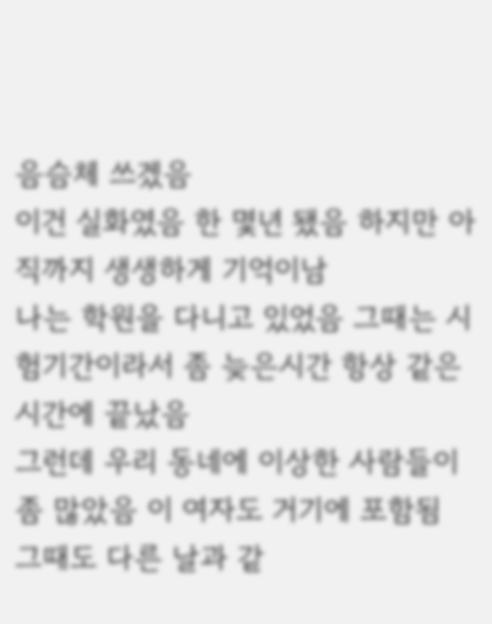음슴체 쓰겠음
이건 실화였음 한 몇년 됐음 하지만 아직까지 생생하게 기억이남
나는 학원을 다니고 있었음 그때는 시험기간이라서 좀 늦은시간 항상 같은 시간에 끝났음
그런데 우리 동네에 이상한 사람들이 좀 많았음 이 여자도 거기에 포함됨
그때도 다른 날과 같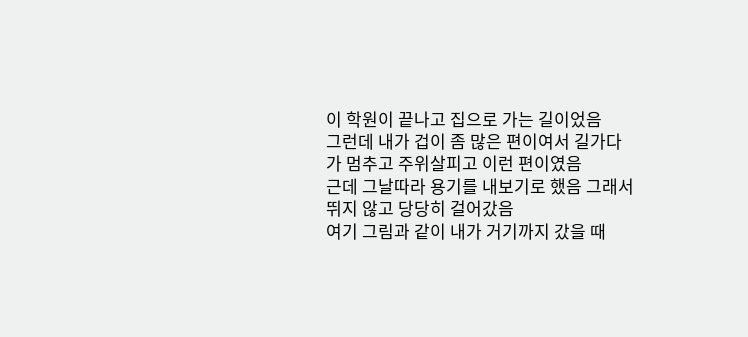이 학원이 끝나고 집으로 가는 길이었음
그런데 내가 겁이 좀 많은 편이여서 길가다가 멈추고 주위살피고 이런 편이였음
근데 그날따라 용기를 내보기로 했음 그래서 뛰지 않고 당당히 걸어갔음
여기 그림과 같이 내가 거기까지 갔을 때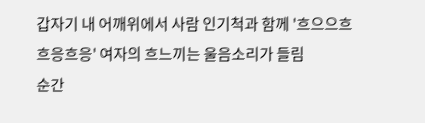갑자기 내 어깨위에서 사람 인기척과 함께 '흐으으흐흐응흐응' 여자의 흐느끼는 울음소리가 들림
순간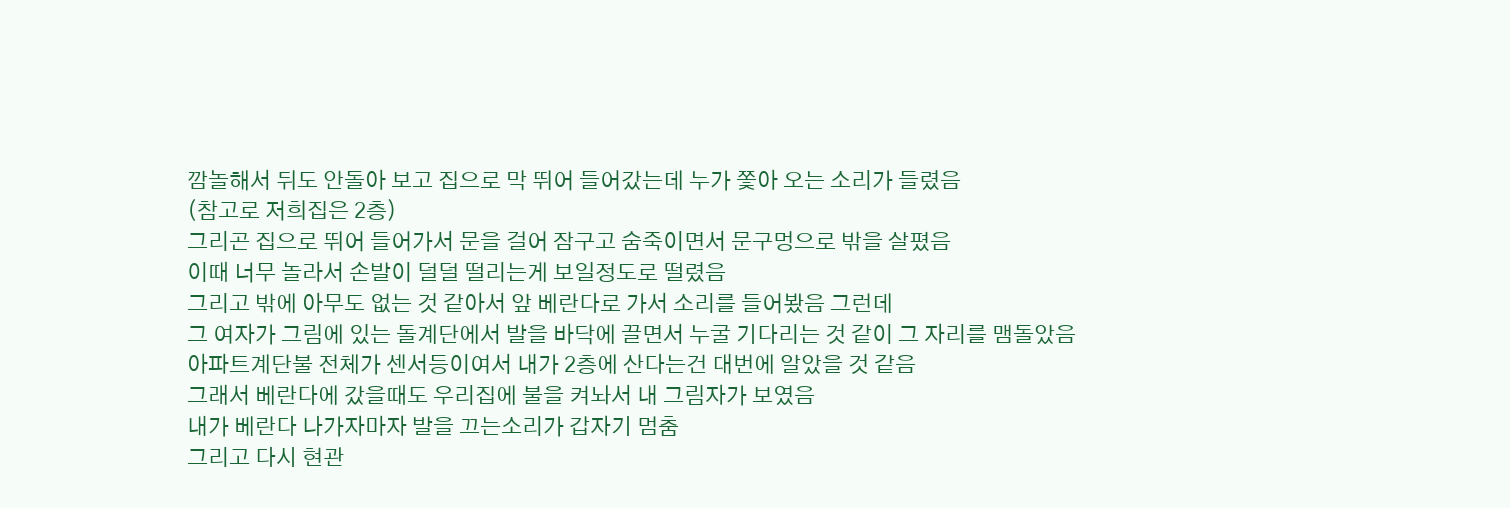깜놀해서 뒤도 안돌아 보고 집으로 막 뛰어 들어갔는데 누가 쫓아 오는 소리가 들렸음
(참고로 저희집은 2층)
그리곤 집으로 뛰어 들어가서 문을 걸어 잠구고 숨죽이면서 문구멍으로 밖을 살폈음
이때 너무 놀라서 손발이 덜덜 떨리는게 보일정도로 떨렸음
그리고 밖에 아무도 없는 것 같아서 앞 베란다로 가서 소리를 들어봤음 그런데
그 여자가 그림에 있는 돌계단에서 발을 바닥에 끌면서 누굴 기다리는 것 같이 그 자리를 맴돌았음
아파트계단불 전체가 센서등이여서 내가 2층에 산다는건 대번에 알았을 것 같음
그래서 베란다에 갔을때도 우리집에 불을 켜놔서 내 그림자가 보였음
내가 베란다 나가자마자 발을 끄는소리가 갑자기 멈춤
그리고 다시 현관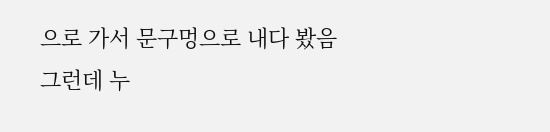으로 가서 문구멍으로 내다 봤음
그런데 누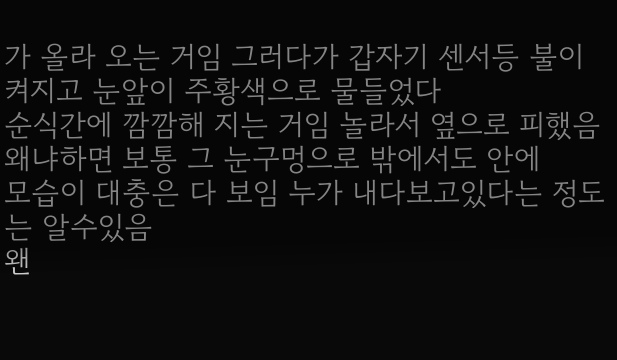가 올라 오는 거임 그러다가 갑자기 센서등 불이 켜지고 눈앞이 주황색으로 물들었다
순식간에 깜깜해 지는 거임 놀라서 옆으로 피했음 왜냐하면 보통 그 눈구멍으로 밖에서도 안에
모습이 대충은 다 보임 누가 내다보고있다는 정도는 알수있음
왠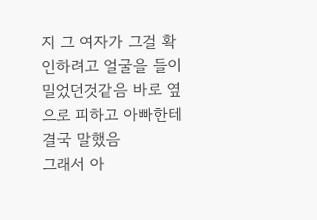지 그 여자가 그걸 확인하려고 얼굴을 들이 밀었던것같음 바로 옆으로 피하고 아빠한테 결국 말했음
그래서 아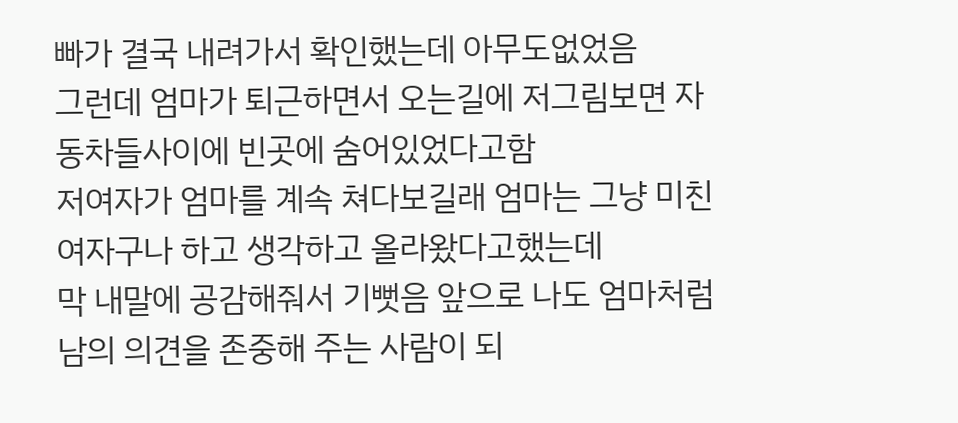빠가 결국 내려가서 확인했는데 아무도없었음
그런데 엄마가 퇴근하면서 오는길에 저그림보면 자동차들사이에 빈곳에 숨어있었다고함
저여자가 엄마를 계속 쳐다보길래 엄마는 그냥 미친여자구나 하고 생각하고 올라왔다고했는데
막 내말에 공감해줘서 기뻣음 앞으로 나도 엄마처럼 남의 의견을 존중해 주는 사람이 되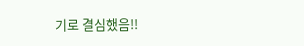기로 결심했음!!